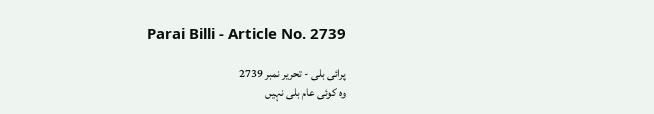Parai Billi - Article No. 2739

پرائی بلی - تحریر نمبر 2739
وہ کوئی عام بلی نہیں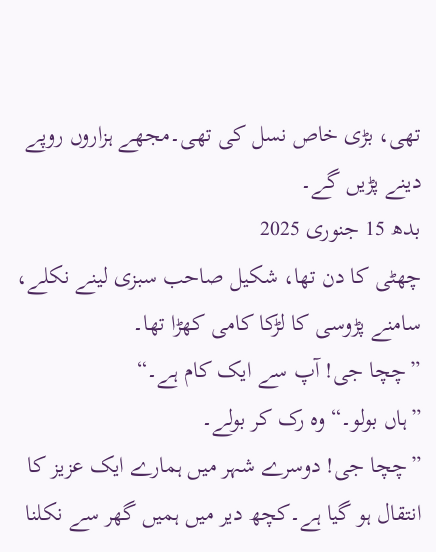تھی، بڑی خاص نسل کی تھی۔مجھے ہزاروں روپے دینے پڑیں گے۔
بدھ 15 جنوری 2025
چھٹی کا دن تھا، شکیل صاحب سبزی لینے نکلے، سامنے پڑوسی کا لڑکا کامی کھڑا تھا۔
”چچا جی! آپ سے ایک کام ہے۔“
”ہاں بولو۔“ وہ رک کر بولے۔
”چچا جی! دوسرے شہر میں ہمارے ایک عزیز کا انتقال ہو گیا ہے۔کچھ دیر میں ہمیں گھر سے نکلنا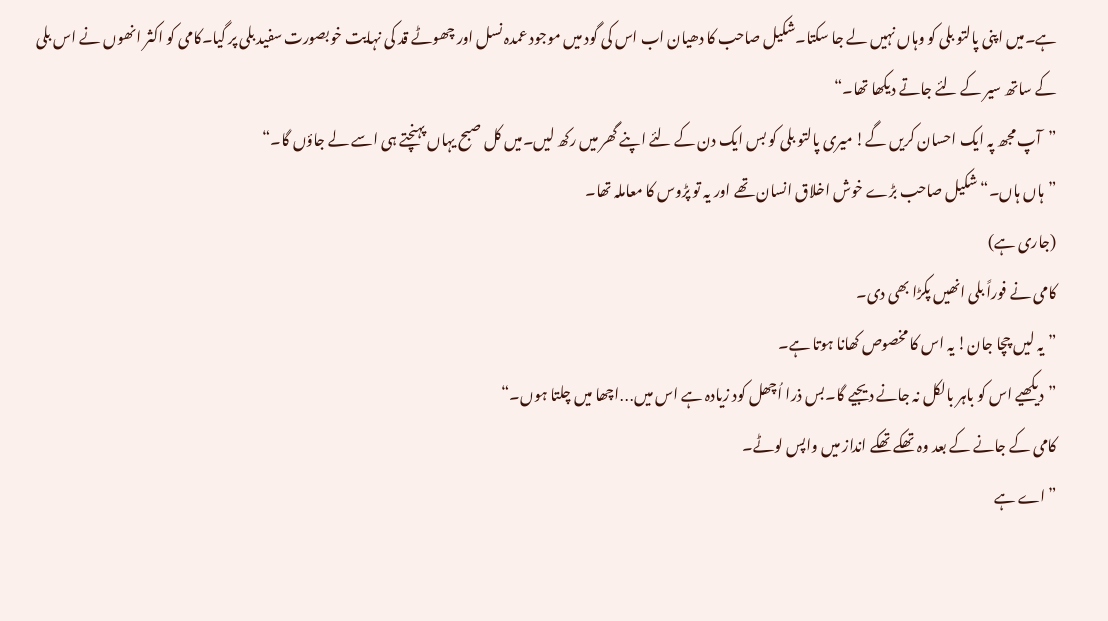ہے۔میں اپنی پالتو بلی کو وہاں نہیں لے جا سکتا۔شکیل صاحب کا دھیان اب اس کی گود میں موجود عمدہ نسل اور چھوٹے قد کی نہایت خوبصورت سفید بلی پر گیا۔کامی کو اکثر انھوں نے اس بلی کے ساتھ سیر کے لئے جاتے دیکھا تھا۔“
”آپ مجھ پہ ایک احسان کریں گے! میری پالتو بلی کو بس ایک دن کے لئے اپنے گھر میں رکھ لیں۔میں کل صبح یہاں پہنچتے ہی اسے لے جاؤں گا۔“
”ہاں ہاں۔“ شکیل صاحب بڑے خوش اخلاق انسان تھے اور یہ تو پڑوس کا معاملہ تھا۔
(جاری ہے)
کامی نے فوراً بلی انھیں پکڑا بھی دی۔
”یہ لیں چچا جان! یہ اس کا مخصوص کھانا ہوتا ہے۔
”دیکھیے اس کو باہر بالکل نہ جانے دیجیے گا۔بس ذرا اُچھل کود زیادہ ہے اس میں․․․اچھا میں چلتا ہوں۔“
کامی کے جانے کے بعد وہ تھکے تھکے انداز میں واپس لوٹے۔
”اے ہے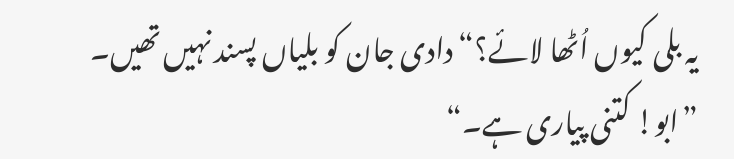یہ بلی کیوں اُٹھا لائے؟“ دادی جان کو بلیاں پسند نہیں تھیں۔
”ابو! کتنی پیاری ہے۔“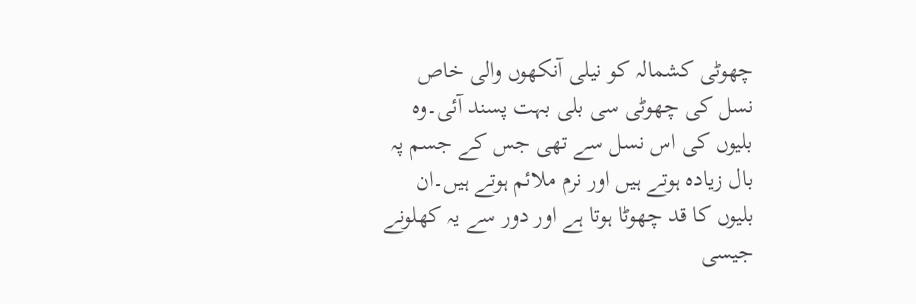چھوٹی کشمالہ کو نیلی آنکھوں والی خاص نسل کی چھوٹی سی بلی بہت پسند آئی۔وہ بلیوں کی اس نسل سے تھی جس کے جسم پہ بال زیادہ ہوتے ہیں اور نرم ملائم ہوتے ہیں۔ان بلیوں کا قد چھوٹا ہوتا ہے اور دور سے یہ کھلونے جیسی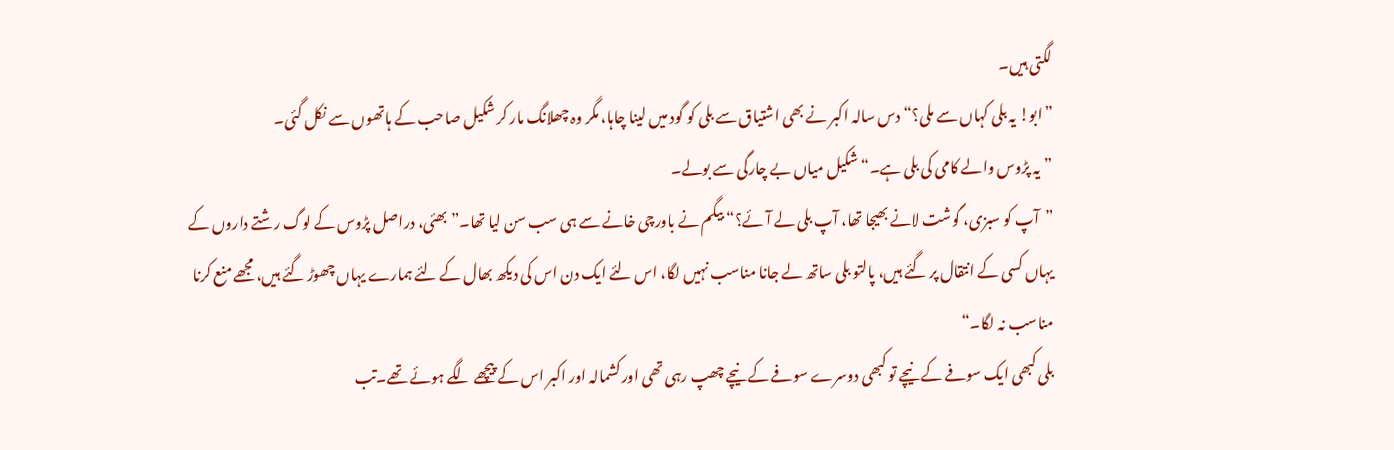لگتی ہیں۔
”ابو! یہ بلی کہاں سے ملی؟“ دس سالہ اکبر نے بھی اشتیاق سے بلی کو گود میں لینا چاہا، مگر وہ چھلانگ مار کر شکیل صاحب کے ہاتھوں سے نکل گئی۔
”یہ پڑوس والے کامی کی بلی ہے۔“ شکیل میاں بے چارگی سے بولے۔
”آپ کو سبزی، گوشت لانے بھیجا تھا، آپ بلی لے آئے؟“ بیگم نے باورچی خانے سے ہی سب سن لیا تھا۔”بھئی، دراصل پڑوس کے لوگ رشتے داروں کے یہاں کسی کے انتقال پر گئے ہیں، پالتو بلی ساتھ لے جانا مناسب نہیں لگا، اس لئے ایک دن اس کی دیکھ بھال کے لئے ہمارے یہاں چھوڑ گئے ہیں، مجھے منع کرنا مناسب نہ لگا۔“
بلی کبھی ایک سوفے کے نیچے تو کبھی دوسرے سوفے کے نیچے چھپ رہی تھی اور کشمالہ اور اکبر اس کے پیچھے لگے ہوئے تھے۔تب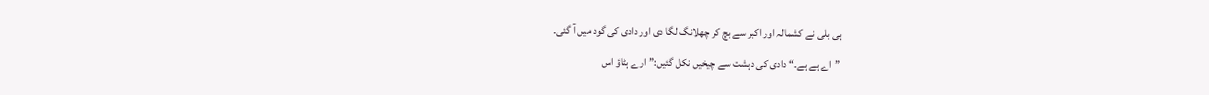ہی بلی نے کشمالہ اور اکبر سے بچ کر چھلانگ لگا دی اور دادی کی گود میں آ گئی۔
”اے ہے ہے۔“ دادی کی دہشت سے چیخیں نکل گئیں:”ارے ہٹاؤ اس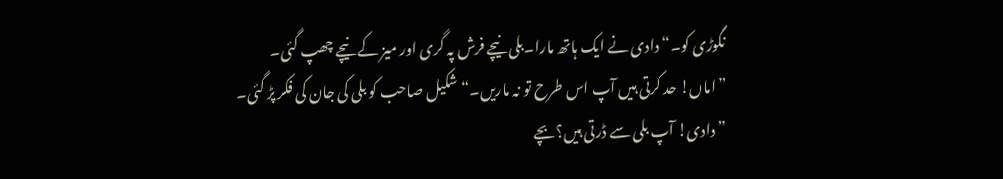نگوڑی کو۔“ دادی نے ایک ہاتھ مارا۔بلی نیچے فرش پہ گری اور میز کے نیچے چھپ گئی۔
”اماں! حد کرتی ہیں آپ اس طرح تو نہ ماریں۔“ شکیل صاحب کو بلی کی جان کی فکر پڑ گئی۔
”دادی! آپ بلی سے ڈرتی ہیں؟بچے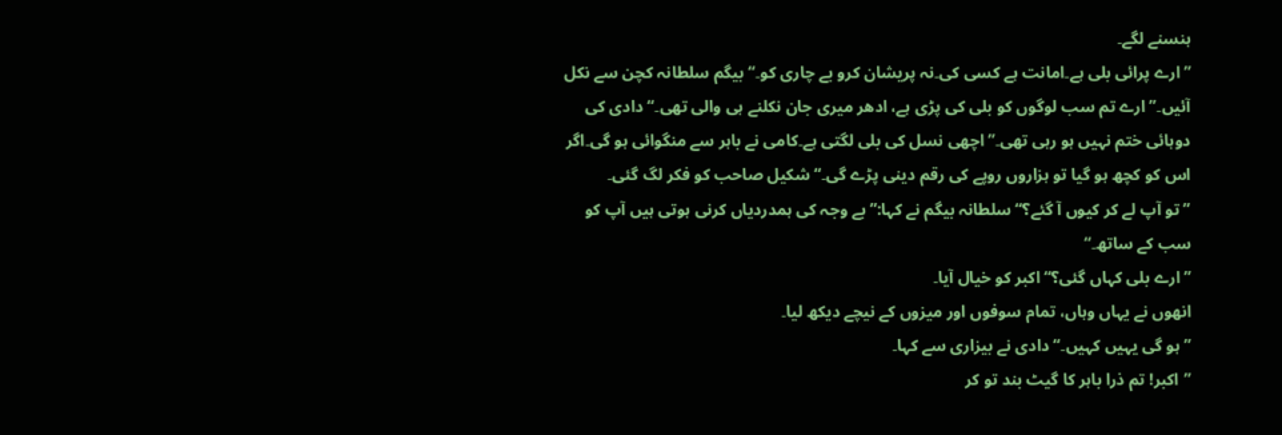ہنسنے لگے۔
”ارے پرائی بلی ہے۔امانت ہے کسی کی۔نہ پریشان کرو بے چاری کو۔“ بیگم سلطانہ کچن سے نکل آئیں۔”ارے تم سب لوگوں کو بلی کی پڑی ہے، ادھر میری جان نکلنے ہی والی تھی۔“ دادی کی دوہائی ختم نہیں ہو رہی تھی۔”اچھی نسل کی بلی لگتی ہے۔کامی نے باہر سے منگوائی ہو گی۔اگر اس کو کچھ ہو گیا تو ہزاروں روپے کی رقم دینی پڑے گی۔“ شکیل صاحب کو فکر لگ گئی۔
”تو آپ لے کر کیوں آ گئے؟“ سلطانہ بیگم نے کہا:”بے وجہ کی ہمدردیاں کرنی ہوتی ہیں آپ کو سب کے ساتھ۔“
”ارے بلی کہاں گئی؟“ اکبر کو خیال آیا۔
انھوں نے یہاں وہاں، تمام سوفوں اور میزوں کے نیچے دیکھ لیا۔
”ہو گی یہیں کہیں۔“ دادی نے بیزاری سے کہا۔
”اکبر! تم ذرا باہر کا گیٹ بند تو کر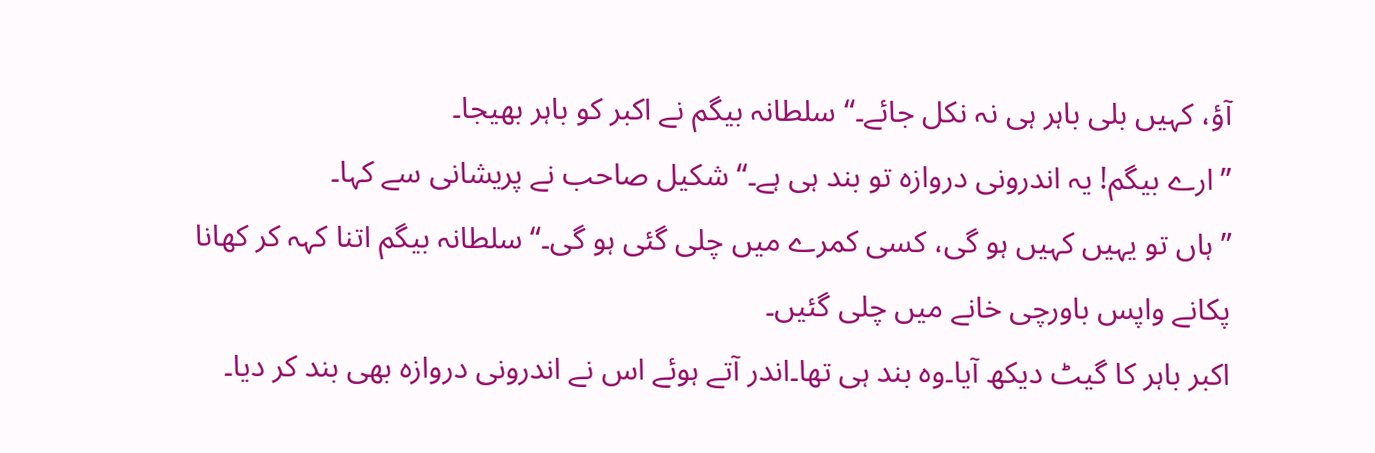آؤ، کہیں بلی باہر ہی نہ نکل جائے۔“ سلطانہ بیگم نے اکبر کو باہر بھیجا۔
”ارے بیگم! یہ اندرونی دروازہ تو بند ہی ہے۔“ شکیل صاحب نے پریشانی سے کہا۔
”ہاں تو یہیں کہیں ہو گی، کسی کمرے میں چلی گئی ہو گی۔“ سلطانہ بیگم اتنا کہہ کر کھانا پکانے واپس باورچی خانے میں چلی گئیں۔
اکبر باہر کا گیٹ دیکھ آیا۔وہ بند ہی تھا۔اندر آتے ہوئے اس نے اندرونی دروازہ بھی بند کر دیا۔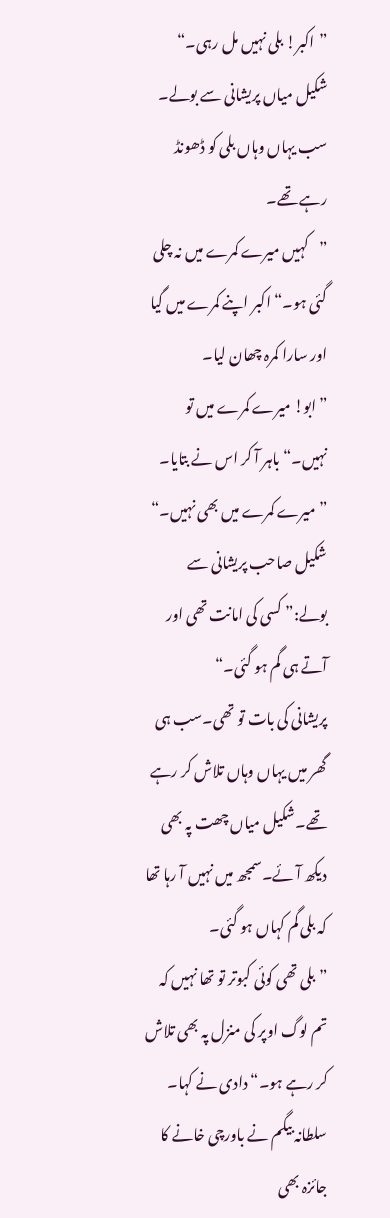”اکبر! بلی نہیں مل رہی۔“ شکیل میاں پریشانی سے بولے۔
سب یہاں وہاں بلی کو ڈھونڈ رہے تھے۔
”کہیں میرے کمرے میں نہ چلی گئی ہو۔“ اکبر اپنے کمرے میں گیا اور سارا کمرہ چھان لیا۔
”ابو! میرے کمرے میں تو نہیں۔“ باہر آ کر اس نے بتایا۔
”میرے کمرے میں بھی نہیں۔“ شکیل صاحب پریشانی سے بولے:” کسی کی امانت تھی اور آتے ہی گم ہو گئی۔“
پریشانی کی بات تو تھی۔سب ہی گھر میں یہاں وہاں تلاش کر رہے تھے۔شکیل میاں چھت پہ بھی دیکھ آئے۔سمجھ میں نہیں آ رہا تھا کہ بلی گم کہاں ہو گئی۔
”بلی تھی کوئی کبوتر تو تھا نہیں کہ تم لوگ اوپر کی منزل پہ بھی تلاش کر رہے ہو۔“ دادی نے کہا۔
سلطانہ بیگم نے باورچی خانے کا جائزہ بھی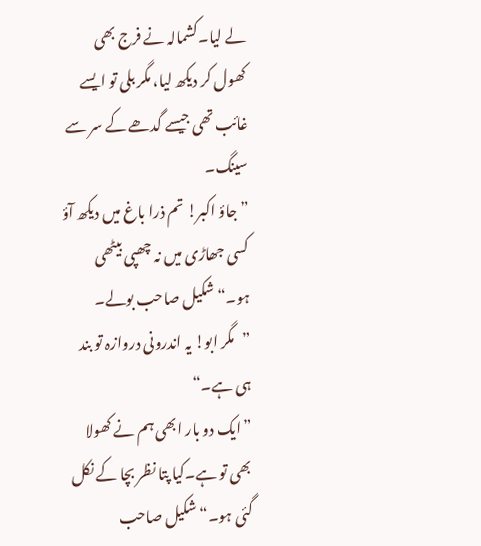لے لیا۔کشمالہ نے فرج بھی کھول کر دیکھ لیا، مگر بلی تو ایسے غائب تھی جیسے گدھے کے سر سے سینگ۔
”جاؤ اکبر! تم ذرا باغ میں دیکھ آؤ کسی جھاڑی میں نہ چھپی بیٹھی ہو۔“ شکیل صاحب بولے۔
”مگر ابو! یہ اندرونی دروازہ تو بند ہی ہے۔“
”ایک دو بار ابھی ہم نے کھولا بھی تو ہے۔کیا پتا نظر بچا کے نکل گئی ہو۔“ شکیل صاحب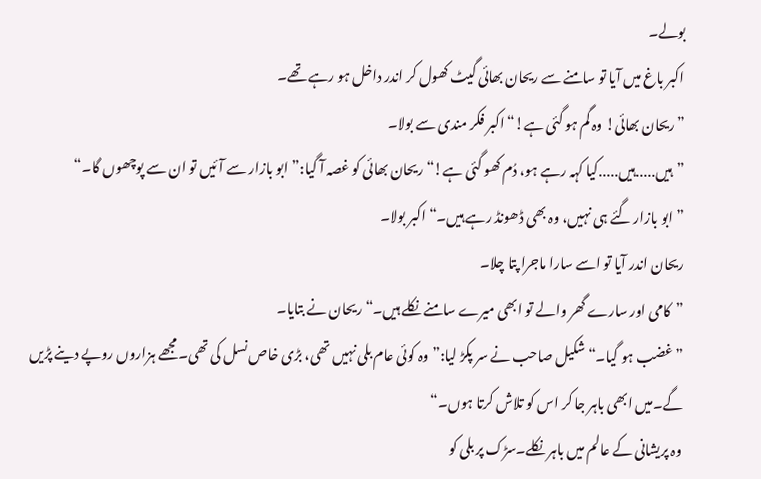بولے۔
اکبر باغ میں آیا تو سامنے سے ریحان بھائی گیٹ کھول کر اندر داخل ہو رہے تھے۔
”ریحان بھائی! وہ گم ہو گئی ہے!“ اکبر فکر مندی سے بولا۔
”ہیں․․․․․ہیں․․․․․کیا کہہ رہے ہو، دُم کھو گئی ہے!“ ریحان بھائی کو غصہ آ گیا:”ابو بازار سے آئیں تو ان سے پوچھوں گا۔“
”ابو بازار گئے ہی نہیں، وہ بھی ڈھونڈ رہے ہیں۔“ اکبر بولا۔
ریحان اندر آیا تو اسے سارا ماجرا پتا چلا۔
”کامی اور سارے گھر والے تو ابھی میرے سامنے نکلے ہیں۔“ ریحان نے بتایا۔
”غضب ہو گیا۔“ شکیل صاحب نے سر پکڑ لیا:”وہ کوئی عام بلی نہیں تھی، بڑی خاص نسل کی تھی۔مجھے ہزاروں روپے دینے پڑیں گے۔میں ابھی باہر جا کر اس کو تلاش کرتا ہوں۔“
وہ پریشانی کے عالم میں باہر نکلے۔سڑک پر بلی کو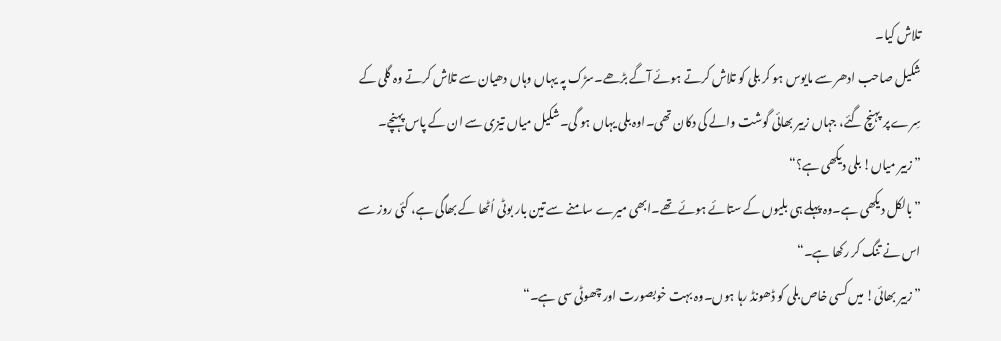تلاش کیا۔
شکیل صاحب ادھر سے مایوس ہو کر بلی کو تلاش کرتے ہوئے آگے بڑھے۔سڑک پہ یہاں وہاں دھیان سے تلاش کرتے وہ گلی کے سِرے پر پہنچ گئے، جہاں زبیر بھائی گوشت والے کی دکان تھی۔اوہ بلی یہاں ہو گی۔شکیل میاں تیزی سے ان کے پاس پہنچے۔
”زبیر میاں! بلی دیکھی ہے؟“
”بالکل دیکھی ہے۔وہ پہلے ہی بلیوں کے ستائے ہوئے تھے۔ابھی میرے سامنے سے تین بار بوٹی اُٹھا کے بھاگی ہے، کئی روز سے اس نے تنگ کر رکھا ہے۔“
”زبیر بھائی! میں کسی خاص بلی کو ڈھونڈ رہا ہوں۔وہ بہت خوبصورت اور چھوٹی سی ہے۔“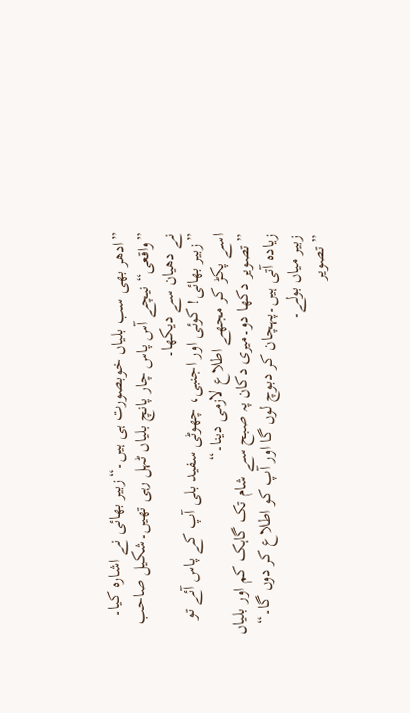”ادھر بھی سب بلیاں خوبصورت ہی ہیں۔“زبیر بھائی نے اشارہ کیا۔
”واقعی“ نیچے آس پاس چار پانچ بلیاں ٹہل رہی تھیں۔شکیل صاحب نے دھیان سے دیکھا۔
”زبیر بھائی! کوئی اور اجنبی، چھوٹی سفید بلی آپ کے پاس آئے تو اسے پکڑ کر مجھے اطلاع لازمی دینا۔“
”تصویر دکھا دو۔میری دکان پہ صبح سے شام تک گاہک کم اور بلیاں زیادہ آتی ہیں۔پہچان کر دبوچ لوں گا اور آپ کو اطلاع کر دوں گا۔“ زبیر میاں بولے۔
”تصویر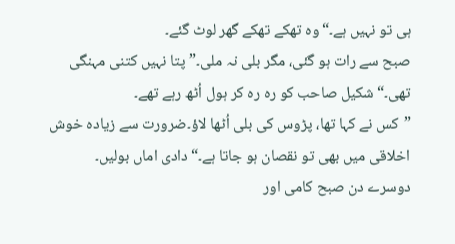ہی تو نہیں ہے۔“وہ تھکے تھکے گھر لوٹ گئے۔
صبح سے رات ہو گئی، مگر بلی نہ ملی۔”پتا نہیں کتنی مہنگی تھی۔“شکیل صاحب کو رہ رہ کر ہول اُٹھ رہے تھے۔
”کس نے کہا تھا، پڑوس کی بلی اُٹھا لاؤ۔ضرورت سے زیادہ خوش اخلاقی میں بھی تو نقصان ہو جاتا ہے۔“دادی اماں بولیں۔
دوسرے دن صبح کامی اور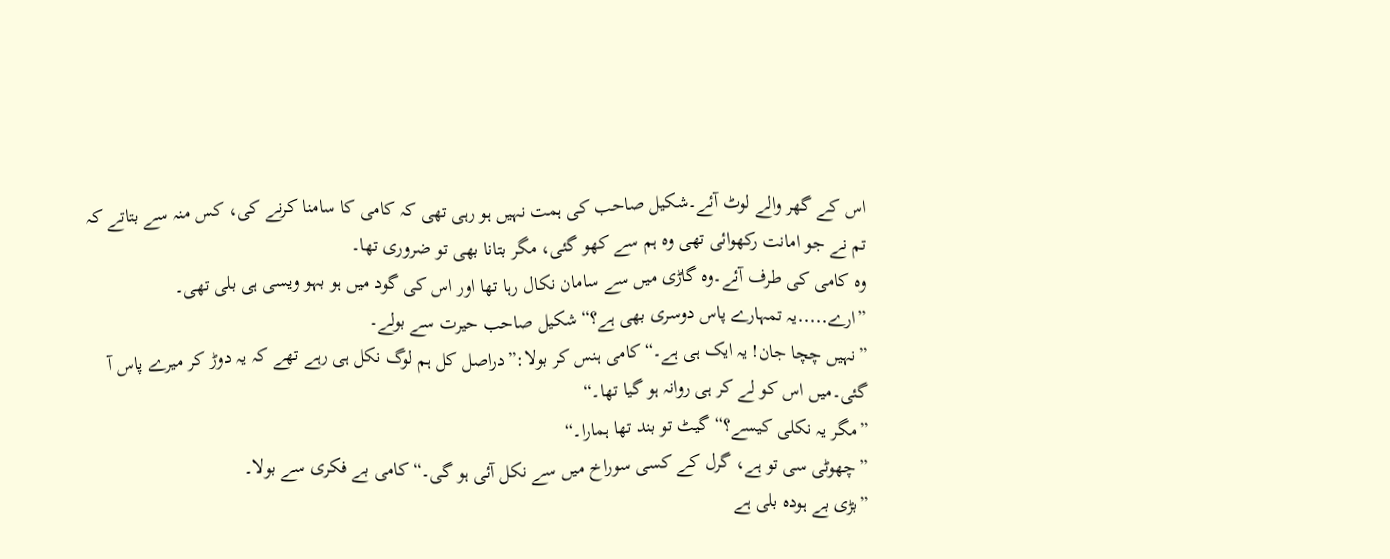اس کے گھر والے لوٹ آئے۔شکیل صاحب کی ہمت نہیں ہو رہی تھی کہ کامی کا سامنا کرنے کی، کس منہ سے بتاتے کہ تم نے جو امانت رکھوائی تھی وہ ہم سے کھو گئی، مگر بتانا بھی تو ضروری تھا۔
وہ کامی کی طرف آئے۔وہ گاڑی میں سے سامان نکال رہا تھا اور اس کی گود میں ہو بہو ویسی ہی بلی تھی۔
”ارے․․․․․یہ تمہارے پاس دوسری بھی ہے؟“شکیل صاحب حیرت سے بولے۔
”نہیں چچا جان! یہ ایک ہی ہے۔“کامی ہنس کر بولا:”دراصل کل ہم لوگ نکل ہی رہے تھے کہ یہ دوڑ کر میرے پاس آ گئی۔میں اس کو لے کر ہی روانہ ہو گیا تھا۔“
”مگر یہ نکلی کیسے؟“ گیٹ تو بند تھا ہمارا۔“
”چھوٹی سی تو ہے، گرل کے کسی سوراخ میں سے نکل آئی ہو گی۔“کامی بے فکری سے بولا۔
”بڑی بے ہودہ بلی ہے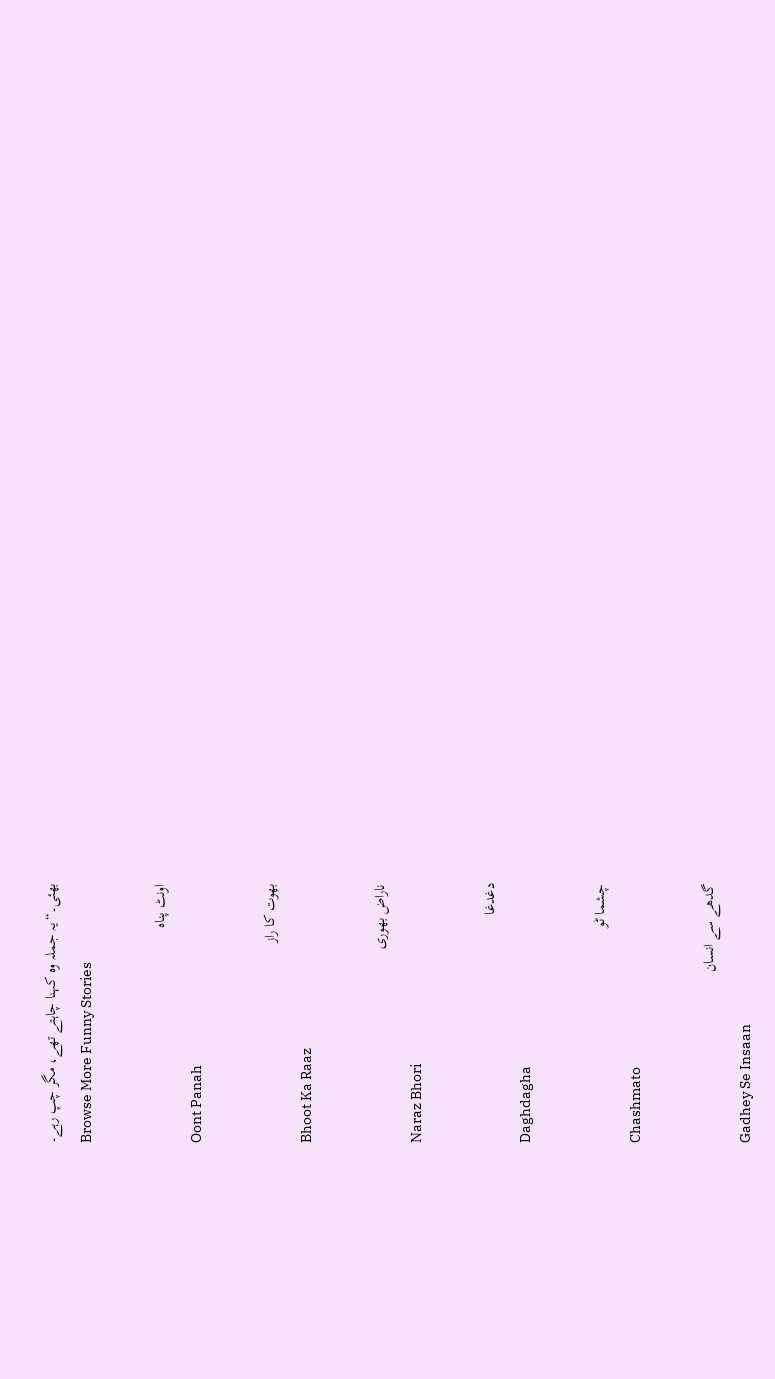بھئی۔“یہ جملہ وہ کہنا چاہتے تھے، مگر چپ رہے۔
Browse More Funny Stories

اونٹ پناہ
Oont Panah

بھوت کا راز
Bhoot Ka Raaz

ناراض بھوری
Naraz Bhori

دغدغا
Daghdagha

چشما ٹو
Chashmato

گدھے سے انسان
Gadhey Se Insaan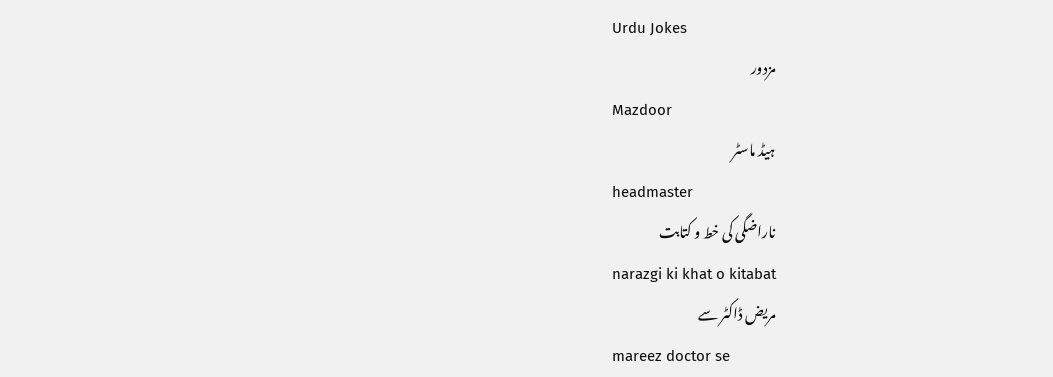Urdu Jokes
مزدور
Mazdoor
ہیڈ ماسٹر
headmaster
ناراضگی کی خط و کتابت
narazgi ki khat o kitabat
مریض ڈاکٹر سے
mareez doctor se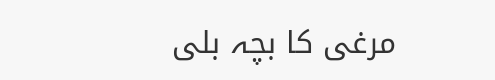مرغی کا بچہ بلی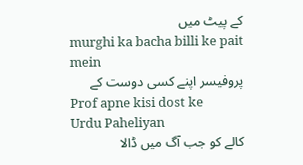کے پیٹ میں
murghi ka bacha billi ke pait mein
پروفیسر اپنے کسی دوست کے
Prof apne kisi dost ke
Urdu Paheliyan
کالے کو جب آگ میں ڈالا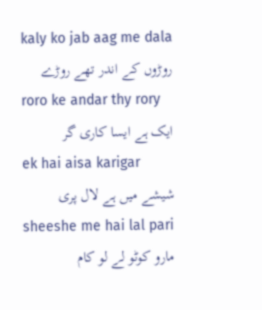kaly ko jab aag me dala
روڑوں کے اندر تھے روڑے
roro ke andar thy rory
ایک ہے ایسا کاری گر
ek hai aisa karigar
شیشے میں ہے لال پری
sheeshe me hai lal pari
مارو کوٹو لے لو کام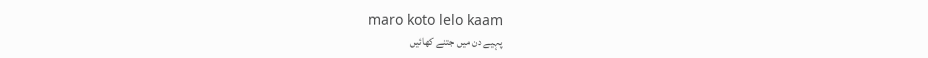maro koto lelo kaam
پہیے دن میں جتنے کھائیں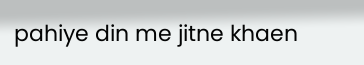pahiye din me jitne khaen